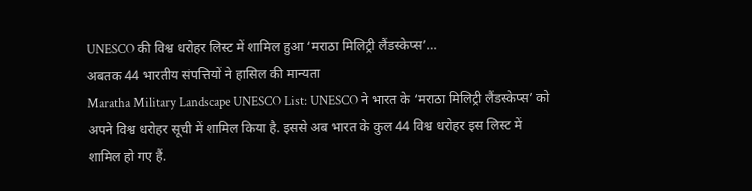UNESCO की विश्व धरोहर लिस्ट में शामिल हुआ ‘मराठा मिलिट्री लैंडस्केप्स’…
अबतक 44 भारतीय संपत्तियों ने हासिल की मान्यता
Maratha Military Landscape UNESCO List: UNESCO ने भारत के ‘मराठा मिलिट्री लैंडस्केप्स’ को अपने विश्व धरोहर सूची में शामिल किया है. इससे अब भारत के कुल 44 विश्व धरोहर इस लिस्ट में शामिल हो गए हैं.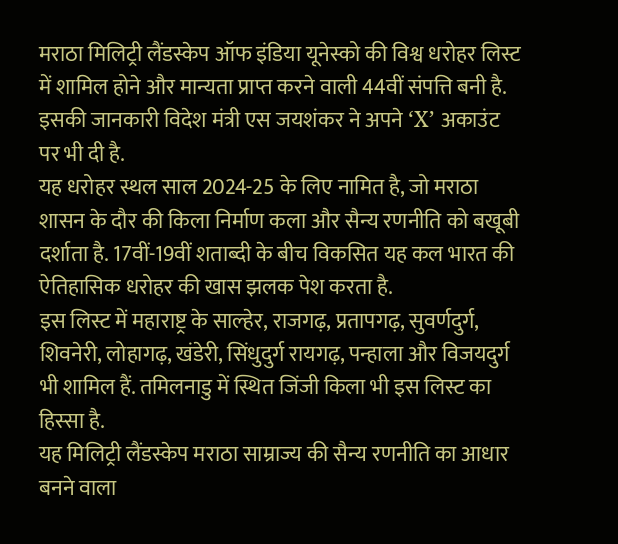मराठा मिलिट्री लैंडस्केप ऑफ इंडिया यूनेस्को की विश्व धरोहर लिस्ट में शामिल होने और मान्यता प्राप्त करने वाली 44वीं संपत्ति बनी है. इसकी जानकारी विदेश मंत्री एस जयशंकर ने अपने ‘X’ अकाउंट पर भी दी है.
यह धरोहर स्थल साल 2024-25 के लिए नामित है, जो मराठा शासन के दौर की किला निर्माण कला और सैन्य रणनीति को बखूबी दर्शाता है. 17वीं-19वीं शताब्दी के बीच विकसित यह कल भारत की ऐतिहासिक धरोहर की खास झलक पेश करता है.
इस लिस्ट में महाराष्ट्र के साल्हेर, राजगढ़, प्रतापगढ़, सुवर्णदुर्ग, शिवनेरी, लोहागढ़, खंडेरी, सिंधुदुर्ग रायगढ़, पन्हाला और विजयदुर्ग भी शामिल हैं. तमिलनाडु में स्थित जिंजी किला भी इस लिस्ट का हिस्सा है.
यह मिलिट्री लैंडस्केप मराठा साम्राज्य की सैन्य रणनीति का आधार बनने वाला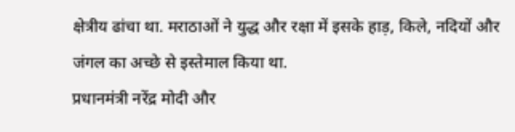क्षेत्रीय ढांचा था. मराठाओं ने युद्ध और रक्षा में इसके हाड़, किले, नदियों और जंगल का अच्छे से इस्तेमाल किया था.
प्रधानमंत्री नरेंद्र मोदी और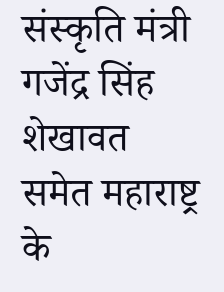संस्कृति मंत्री गजेंद्र सिंह शेखावत समेत महाराष्ट्र के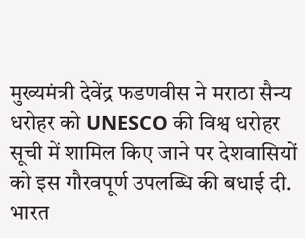मुख्यमंत्री देवेंद्र फडणवीस ने मराठा सैन्य धरोहर को UNESCO की विश्व धरोहर सूची में शामिल किए जाने पर देशवासियों को इस गौरवपूर्ण उपलब्धि की बधाई दी.
भारत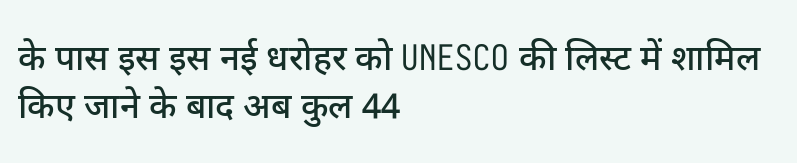के पास इस इस नई धरोहर को UNESCO की लिस्ट में शामिल किए जाने के बाद अब कुल 44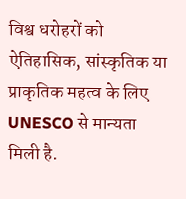विश्व धरोहरों को ऐतिहासिक, सांस्कृतिक या प्राकृतिक महत्व के लिए UNESCO से मान्यता मिली है.